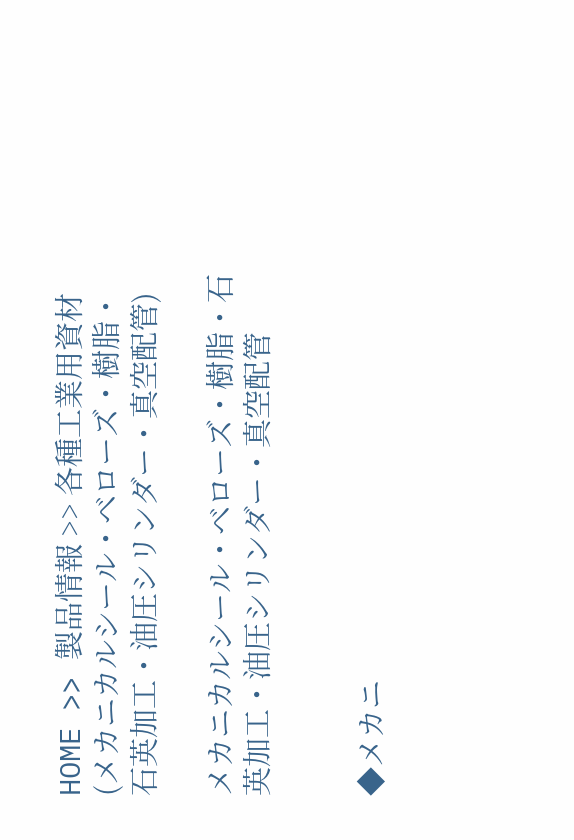HOME >> 製品情報 >> 各種工業用資材(メカニカルシール・ベローズ・樹脂・石英加工・油圧シリンダー・真空配管)

メカニカルシール・ベローズ・樹脂・石英加工・油圧シリンダー・真空配管


◆メカニ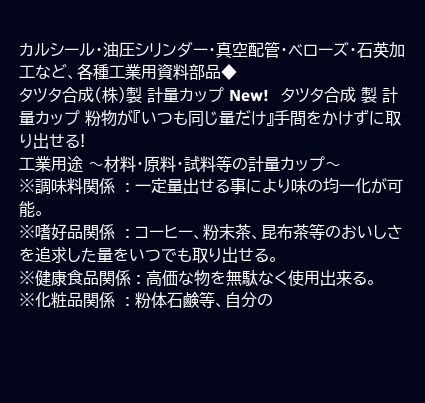カルシール・油圧シリンダー・真空配管・ベローズ・石英加工など、各種工業用資料部品◆
タツタ合成(株)製 計量カップ New!   タツタ合成 製 計量カップ 粉物が『いつも同じ量だけ』手間をかけずに取り出せる!
工業用途 〜材料・原料・試料等の計量カップ〜
※調味料関係  : 一定量出せる事により味の均一化が可能。
※嗜好品関係  : コーヒー、粉末茶、昆布茶等のおいしさを追求した量をいつでも取り出せる。
※健康食品関係 : 高価な物を無駄なく使用出来る。
※化粧品関係  : 粉体石鹸等、自分の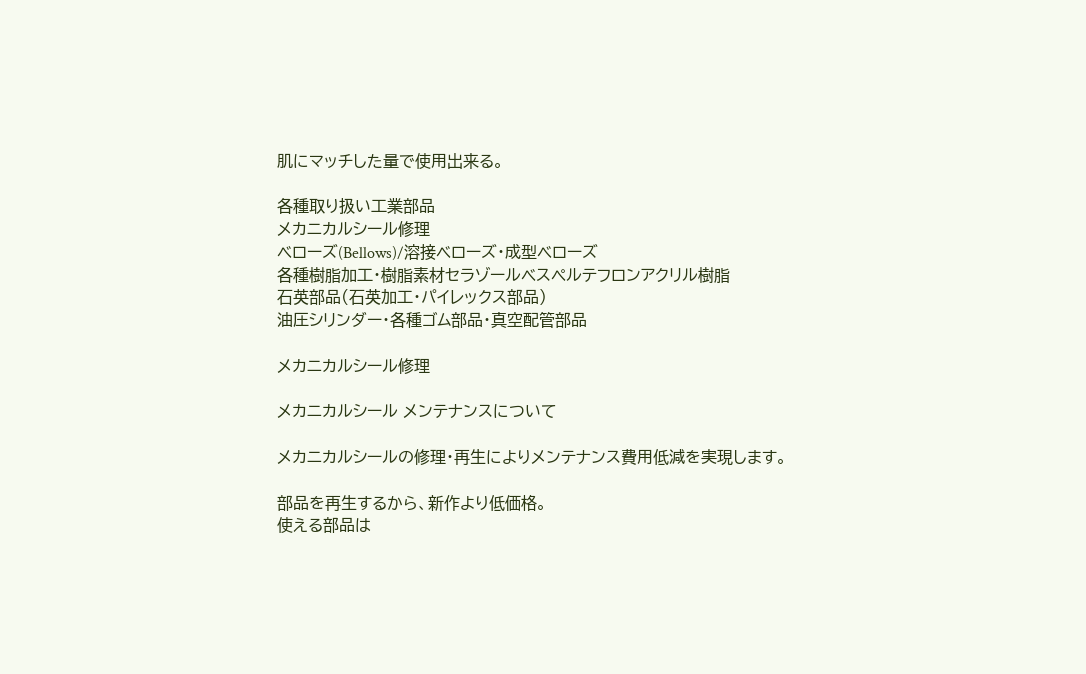肌にマッチした量で使用出来る。

各種取り扱い工業部品
メカニカルシール修理
ベローズ(Bellows)/溶接ベローズ・成型ベローズ
各種樹脂加工・樹脂素材セラゾールベスペルテフロンアクリル樹脂
石英部品(石英加工・パイレックス部品)
油圧シリンダー・各種ゴム部品・真空配管部品

メカニカルシール修理

メカニカルシール メンテナンスについて

メカニカルシールの修理・再生によりメンテナンス費用低減を実現します。

部品を再生するから、新作より低価格。
使える部品は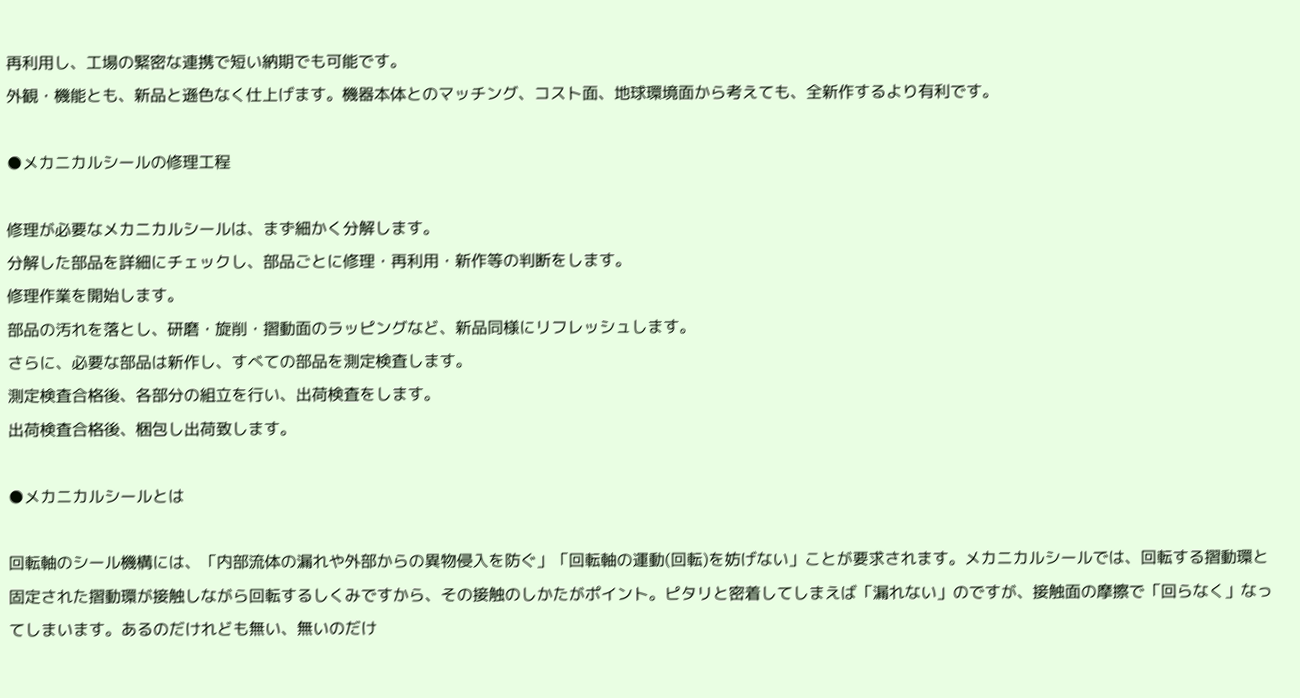再利用し、工場の緊密な連携で短い納期でも可能です。
外観・機能とも、新品と遜色なく仕上げます。機器本体とのマッチング、コスト面、地球環境面から考えても、全新作するより有利です。

●メカニカルシールの修理工程

修理が必要なメカニカルシールは、まず細かく分解します。
分解した部品を詳細にチェックし、部品ごとに修理・再利用・新作等の判断をします。
修理作業を開始します。
部品の汚れを落とし、研磨・旋削・摺動面のラッピングなど、新品同様にリフレッシュします。
さらに、必要な部品は新作し、すべての部品を測定検査します。
測定検査合格後、各部分の組立を行い、出荷検査をします。
出荷検査合格後、梱包し出荷致します。

●メカニカルシールとは

回転軸のシール機構には、「内部流体の漏れや外部からの異物侵入を防ぐ」「回転軸の運動(回転)を妨げない」ことが要求されます。メカニカルシールでは、回転する摺動環と固定された摺動環が接触しながら回転するしくみですから、その接触のしかたがポイント。ピタリと密着してしまえば「漏れない」のですが、接触面の摩擦で「回らなく」なってしまいます。あるのだけれども無い、無いのだけ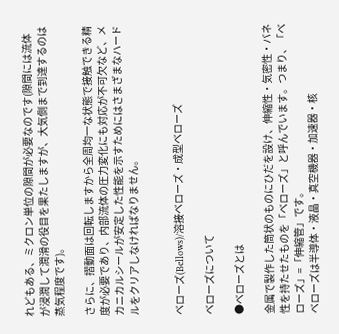れどもある、ミクロン単位の隙間が必要なのです(隙間には流体が浸潤して潤滑の役目を果たしますが、大気側まで到達するのは蒸気程度です)。

さらに、摺動面は回転しますから全周均一な状態で接触できる精度が必要であり、内部流体の圧力変化にも対応が不可欠など、メカニカルシールが安定した性能を示すためにはさまざまなハードルをクリアしなければなりません。


ベローズ(Bellows)/溶接ベローズ・成型ベローズ

ベローズについて

●ベローズとは

金属で製作した筒状のものにひだを設け、伸縮性・気密性・バネ性を持たせたものを「ベローズ」と呼んでいます。つまり、「ベローズ」=「伸縮管」です。
ベローズは半導体・液晶・真空機器・加速器・核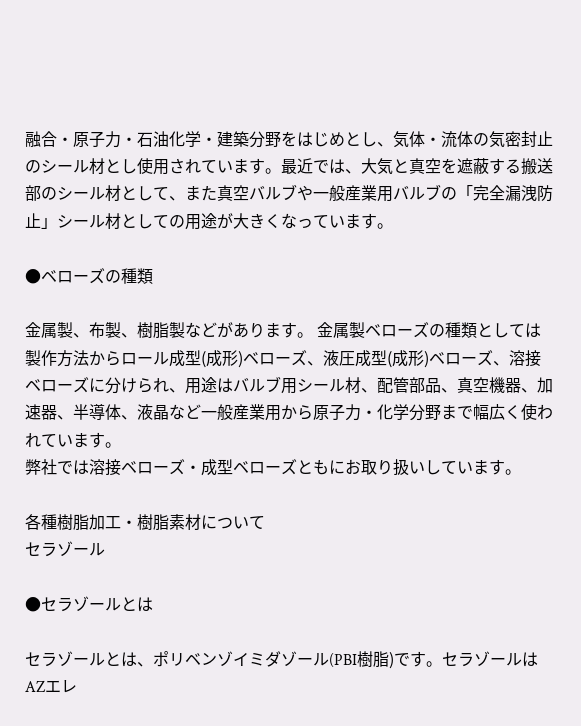融合・原子力・石油化学・建築分野をはじめとし、気体・流体の気密封止のシール材とし使用されています。最近では、大気と真空を遮蔽する搬送部のシール材として、また真空バルブや一般産業用バルブの「完全漏洩防止」シール材としての用途が大きくなっています。

●ベローズの種類

金属製、布製、樹脂製などがあります。 金属製ベローズの種類としては製作方法からロール成型(成形)ベローズ、液圧成型(成形)ベローズ、溶接ベローズに分けられ、用途はバルブ用シール材、配管部品、真空機器、加速器、半導体、液晶など一般産業用から原子力・化学分野まで幅広く使われています。
弊社では溶接ベローズ・成型ベローズともにお取り扱いしています。

各種樹脂加工・樹脂素材について
セラゾール

●セラゾールとは

セラゾールとは、ポリベンゾイミダゾール(PBI樹脂)です。セラゾールはAZエレ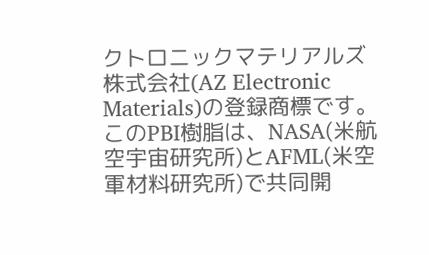クトロニックマテリアルズ 株式会社(AZ Electronic Materials)の登録商標です。
このPBI樹脂は、NASA(米航空宇宙研究所)とAFML(米空軍材料研究所)で共同開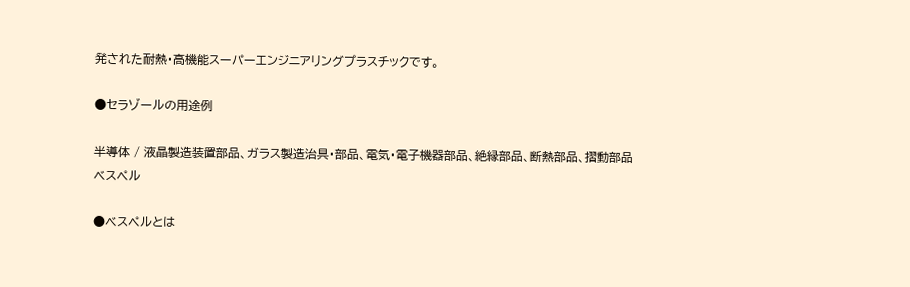発された耐熱・高機能スーパーエンジニアリングプラスチックです。

●セラゾールの用途例

半導体 / 液晶製造装置部品、ガラス製造治具・部品、電気・電子機器部品、絶縁部品、断熱部品、摺動部品
ベスペル

●ベスペルとは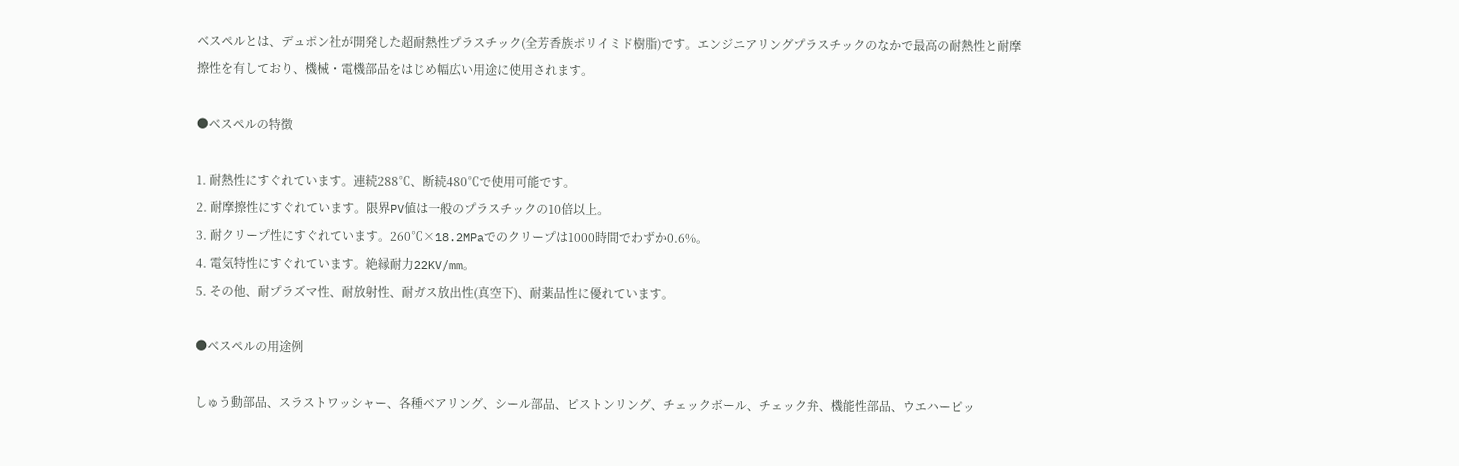ベスペルとは、デュポン社が開発した超耐熱性プラスチック(全芳香族ポリイミド樹脂)です。エンジニアリングプラスチックのなかで最高の耐熱性と耐摩擦性を有しており、機械・電機部品をはじめ幅広い用途に使用されます。

●ベスペルの特徴

1. 耐熱性にすぐれています。連続288℃、断続480℃で使用可能です。
2. 耐摩擦性にすぐれています。限界PV値は一般のプラスチックの10倍以上。
3. 耐クリープ性にすぐれています。260℃×18.2MPaでのクリープは1000時間でわずか0.6%。
4. 電気特性にすぐれています。絶縁耐力22KV/mm。
5. その他、耐プラズマ性、耐放射性、耐ガス放出性(真空下)、耐薬品性に優れています。

●ベスペルの用途例

しゅう動部品、スラストワッシャー、各種ベアリング、シール部品、ピストンリング、チェックボール、チェック弁、機能性部品、ウエハーピッ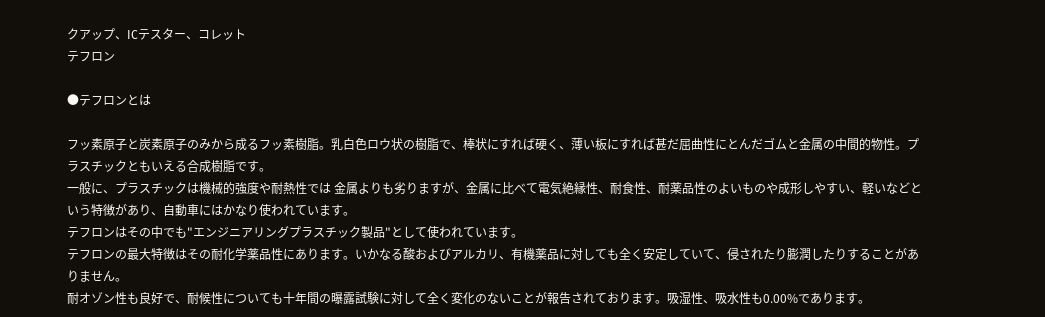クアップ、ICテスター、コレット
テフロン

●テフロンとは

フッ素原子と炭素原子のみから成るフッ素樹脂。乳白色ロウ状の樹脂で、棒状にすれば硬く、薄い板にすれば甚だ屈曲性にとんだゴムと金属の中間的物性。プラスチックともいえる合成樹脂です。
一般に、プラスチックは機械的強度や耐熱性では 金属よりも劣りますが、金属に比べて電気絶縁性、耐食性、耐薬品性のよいものや成形しやすい、軽いなどという特徴があり、自動車にはかなり使われています。
テフロンはその中でも"エンジニアリングプラスチック製品"として使われています。
テフロンの最大特徴はその耐化学薬品性にあります。いかなる酸およびアルカリ、有機薬品に対しても全く安定していて、侵されたり膨潤したりすることがありません。
耐オゾン性も良好で、耐候性についても十年間の曝露試験に対して全く変化のないことが報告されております。吸湿性、吸水性も0.00%であります。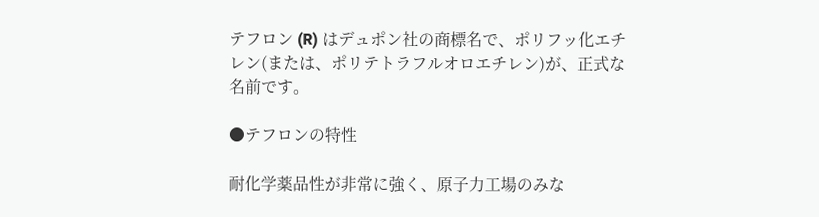テフロン (R) はデュポン社の商標名で、ポリフッ化エチレン(または、ポリテトラフルオロエチレン)が、正式な名前です。

●テフロンの特性

耐化学薬品性が非常に強く、原子力工場のみな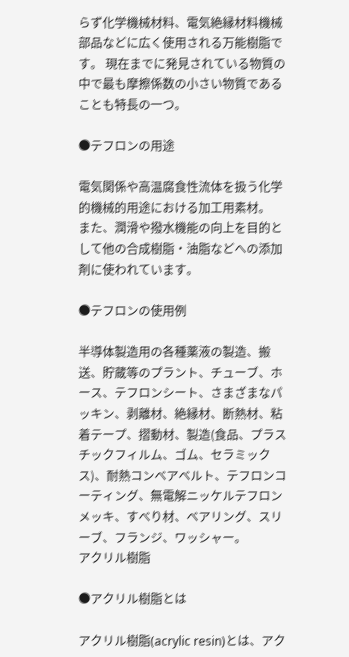らず化学機械材料、電気絶縁材料機械部品などに広く使用される万能樹脂です。 現在までに発見されている物質の中で最も摩擦係数の小さい物質であることも特長の一つ。

●テフロンの用途

電気関係や高温腐食性流体を扱う化学的機械的用途における加工用素材。
また、潤滑や撥水機能の向上を目的として他の合成樹脂・油脂などへの添加剤に使われています。

●テフロンの使用例

半導体製造用の各種薬液の製造、搬送、貯蔵等のプラント、チューブ、ホース、テフロンシート、さまざまなパッキン、剥離材、絶縁材、断熱材、粘着テープ、摺動材、製造(食品、プラスチックフィルム、ゴム、セラミックス)、耐熱コンベアベルト、テフロンコーティング、無電解ニッケルテフロンメッキ、すべり材、ベアリング、スリーブ、フランジ、ワッシャー。
アクリル樹脂

●アクリル樹脂とは

アクリル樹脂(acrylic resin)とは、アク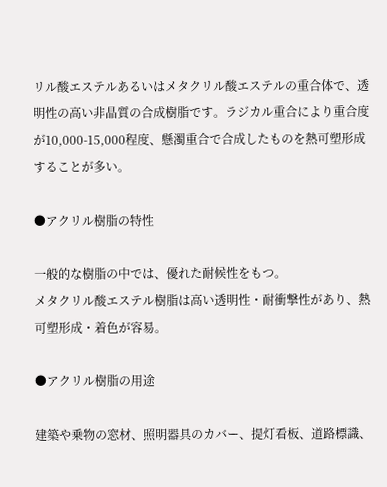リル酸エステルあるいはメタクリル酸エステルの重合体で、透明性の高い非晶質の合成樹脂です。ラジカル重合により重合度が10,000-15,000程度、懸濁重合で合成したものを熱可塑形成することが多い。

●アクリル樹脂の特性

一般的な樹脂の中では、優れた耐候性をもつ。
メタクリル酸エステル樹脂は高い透明性・耐衝撃性があり、熱可塑形成・着色が容易。

●アクリル樹脂の用途

建築や乗物の窓材、照明器具のカバー、提灯看板、道路標識、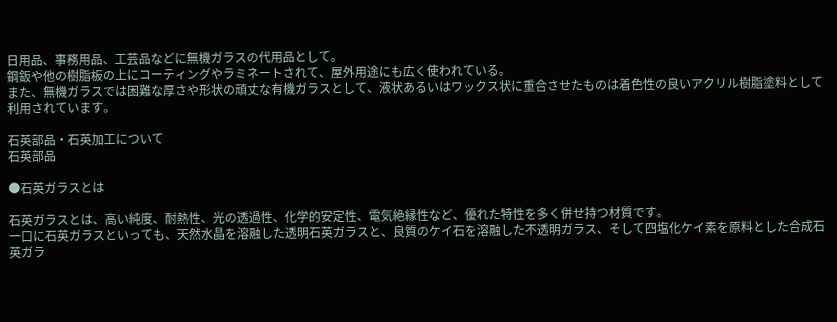日用品、事務用品、工芸品などに無機ガラスの代用品として。
鋼鈑や他の樹脂板の上にコーティングやラミネートされて、屋外用途にも広く使われている。
また、無機ガラスでは困難な厚さや形状の頑丈な有機ガラスとして、液状あるいはワックス状に重合させたものは着色性の良いアクリル樹脂塗料として利用されています。

石英部品・石英加工について
石英部品

●石英ガラスとは

石英ガラスとは、高い純度、耐熱性、光の透過性、化学的安定性、電気絶縁性など、優れた特性を多く併せ持つ材質です。
一口に石英ガラスといっても、天然水晶を溶融した透明石英ガラスと、良質のケイ石を溶融した不透明ガラス、そして四塩化ケイ素を原料とした合成石英ガラ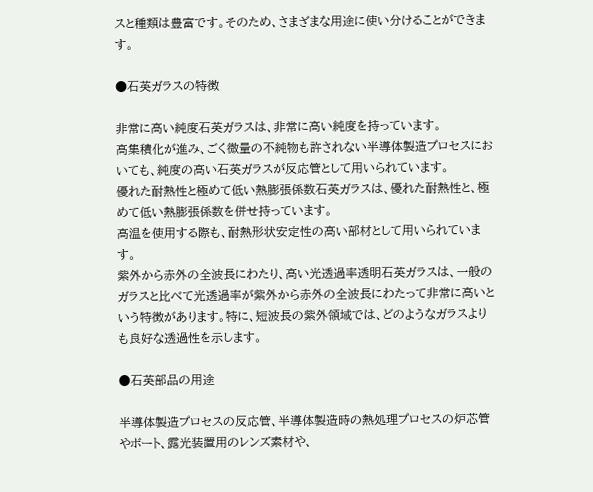スと種類は豊富です。そのため、さまざまな用途に使い分けることができます。

●石英ガラスの特徴

非常に高い純度石英ガラスは、非常に高い純度を持っています。
高集積化が進み、ごく微量の不純物も許されない半導体製造プロセスにおいても、純度の高い石英ガラスが反応管として用いられています。
優れた耐熱性と極めて低い熱膨張係数石英ガラスは、優れた耐熱性と、極めて低い熱膨張係数を併せ持っています。
高温を使用する際も、耐熱形状安定性の高い部材として用いられています。
紫外から赤外の全波長にわたり、高い光透過率透明石英ガラスは、一般のガラスと比べて光透過率が紫外から赤外の全波長にわたって非常に高いという特徴があります。特に、短波長の紫外領域では、どのようなガラスよりも良好な透過性を示します。

●石英部品の用途

半導体製造プロセスの反応管、半導体製造時の熱処理プロセスの炉芯管やボート、露光装置用のレンズ素材や、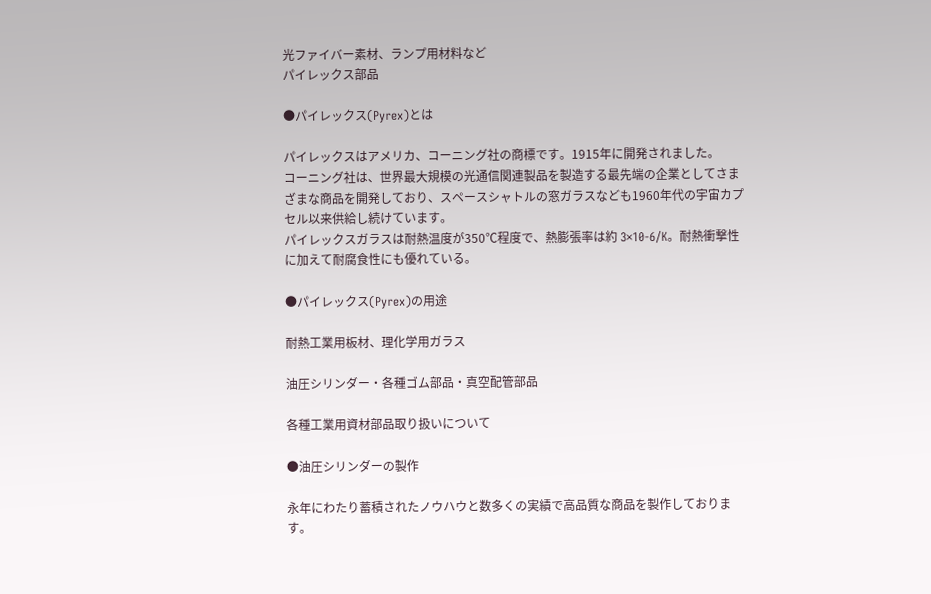光ファイバー素材、ランプ用材料など
パイレックス部品

●パイレックス(Pyrex)とは

パイレックスはアメリカ、コーニング社の商標です。1915年に開発されました。
コーニング社は、世界最大規模の光通信関連製品を製造する最先端の企業としてさまざまな商品を開発しており、スペースシャトルの窓ガラスなども1960年代の宇宙カプセル以来供給し続けています。
パイレックスガラスは耐熱温度が350℃程度で、熱膨張率は約 3×10-6/K。耐熱衝撃性に加えて耐腐食性にも優れている。

●パイレックス(Pyrex)の用途

耐熱工業用板材、理化学用ガラス

油圧シリンダー・各種ゴム部品・真空配管部品

各種工業用資材部品取り扱いについて

●油圧シリンダーの製作

永年にわたり蓄積されたノウハウと数多くの実績で高品質な商品を製作しております。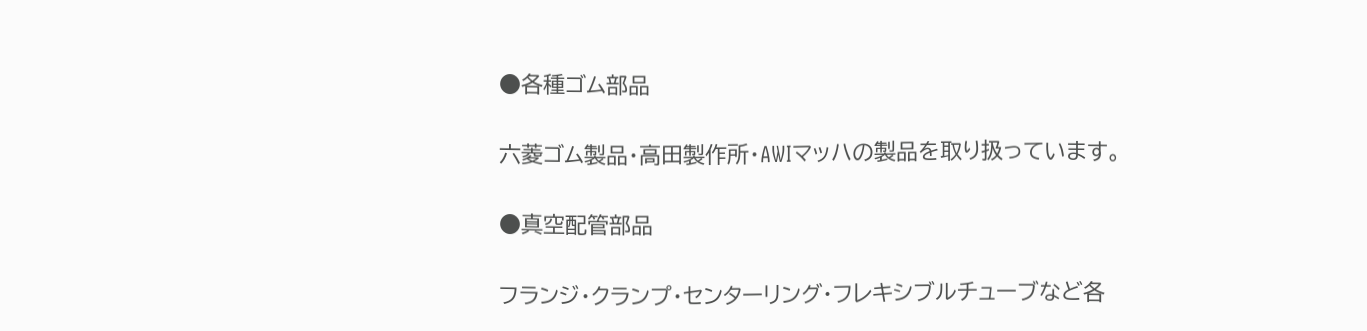●各種ゴム部品

六菱ゴム製品・高田製作所・AWIマッハの製品を取り扱っています。

●真空配管部品

フランジ・クランプ・センターリング・フレキシブルチューブなど各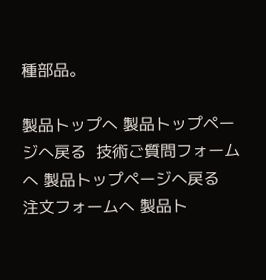種部品。

製品トップへ 製品トップページへ戻る  技術ご質問フォームへ 製品トップページへ戻る  注文フォームへ 製品ト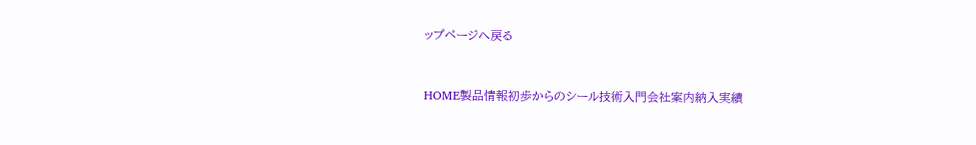ップページへ戻る


HOME製品情報初歩からのシール技術入門会社案内納入実績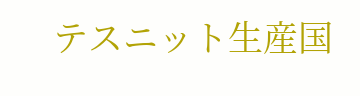テスニット生産国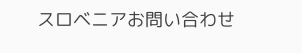スロベニアお問い合わせ